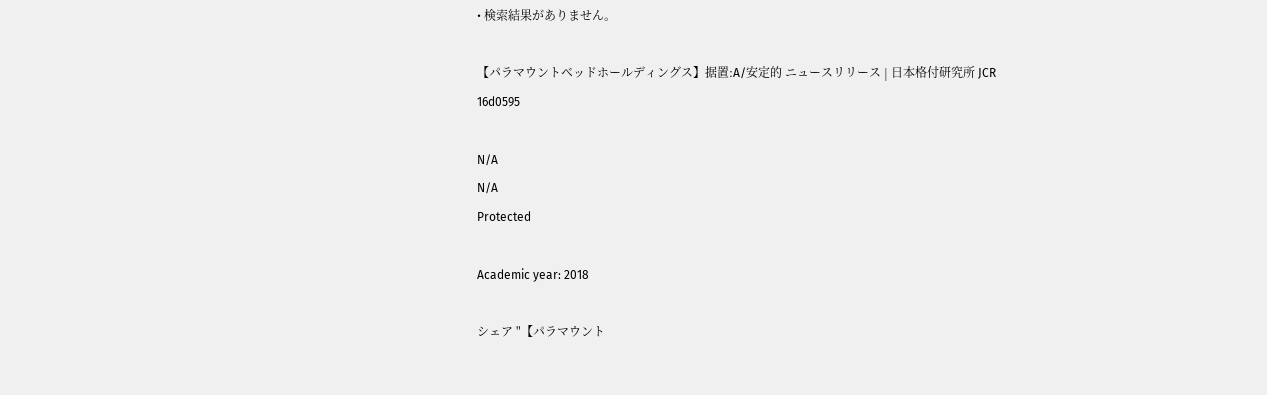• 検索結果がありません。

【パラマウントベッドホールディングス】据置:A/安定的 ニュースリリース | 日本格付研究所 JCR 16d0595

N/A
N/A
Protected

Academic year: 2018

シェア "【パラマウント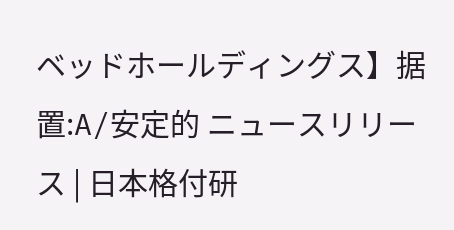ベッドホールディングス】据置:A/安定的 ニュースリリース | 日本格付研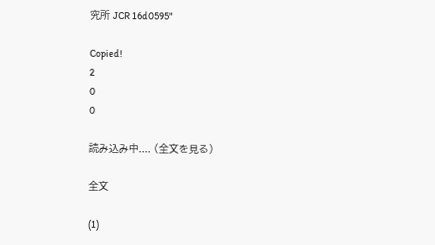究所 JCR 16d0595"

Copied!
2
0
0

読み込み中.... (全文を見る)

全文

(1)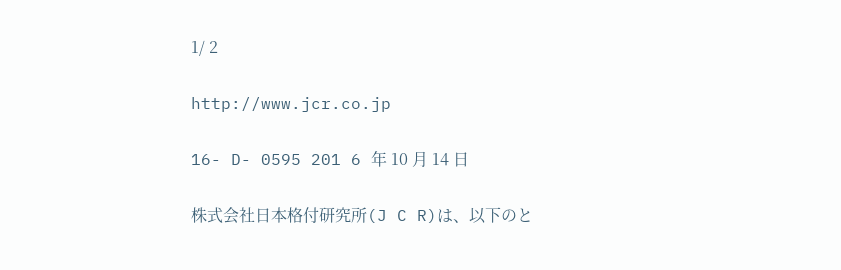1/ 2

http://www.jcr.co.jp

16- D- 0595 201 6 年 10 月 14 日

株式会社日本格付研究所(J C R)は、以下のと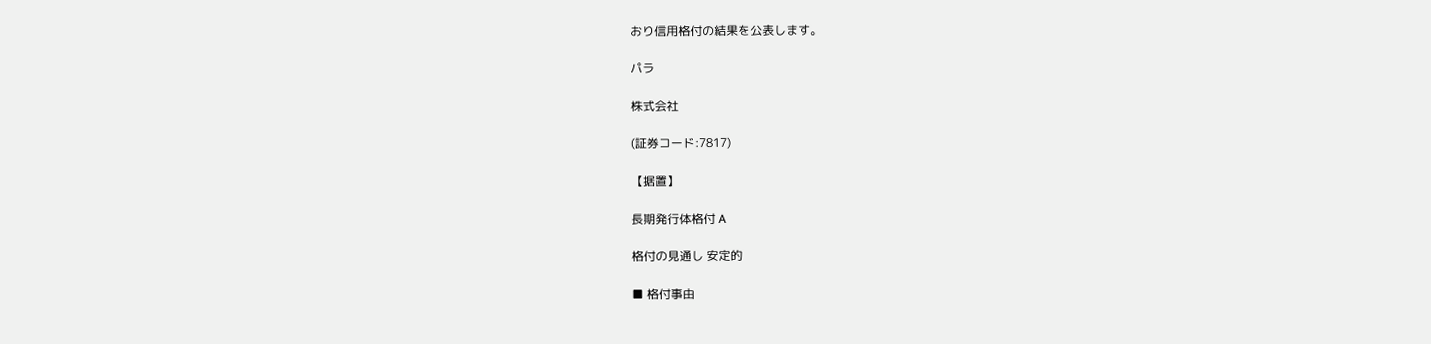おり信用格付の結果を公表します。

パラ

株式会社

(証券コード:7817)

【据置】

長期発行体格付 A

格付の見通し 安定的

■ 格付事由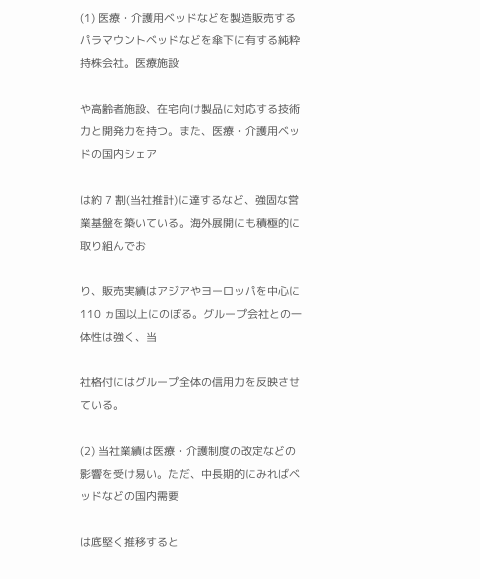(1) 医療・介護用ベッドなどを製造販売するパラマウントベッドなどを傘下に有する純粋持株会社。医療施設

や高齢者施設、在宅向け製品に対応する技術力と開発力を持つ。また、医療・介護用ベッドの国内シェア

は約 7 割(当社推計)に達するなど、強固な営業基盤を築いている。海外展開にも積極的に取り組んでお

り、販売実績はアジアやヨーロッパを中心に 110 ヵ国以上にのぼる。グループ会社との一体性は強く、当

社格付にはグループ全体の信用力を反映させている。

(2) 当社業績は医療・介護制度の改定などの影響を受け易い。ただ、中長期的にみればベッドなどの国内需要

は底堅く推移すると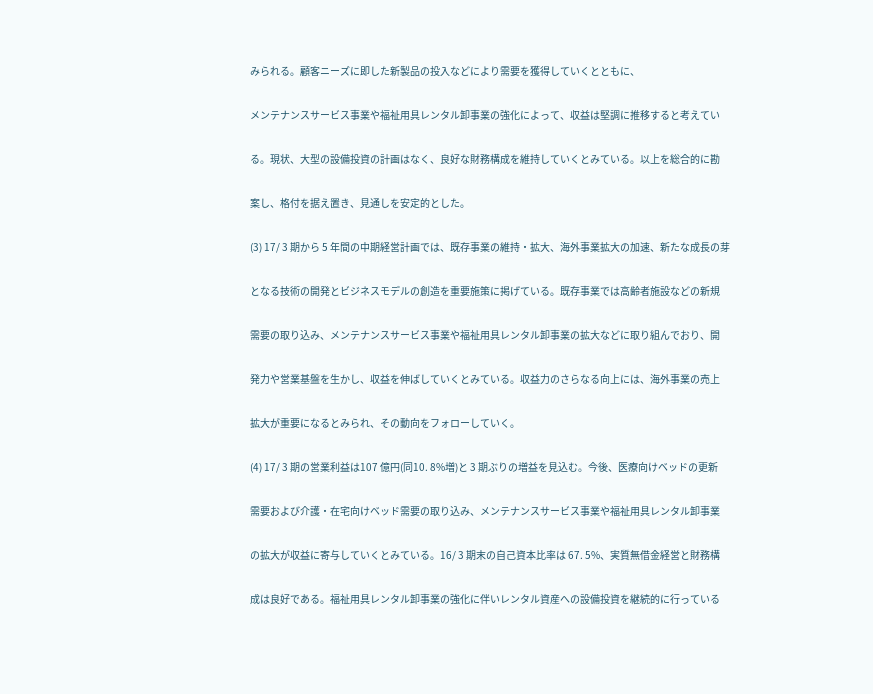みられる。顧客ニーズに即した新製品の投入などにより需要を獲得していくとともに、

メンテナンスサービス事業や福祉用具レンタル卸事業の強化によって、収益は堅調に推移すると考えてい

る。現状、大型の設備投資の計画はなく、良好な財務構成を維持していくとみている。以上を総合的に勘

案し、格付を据え置き、見通しを安定的とした。

(3) 17/ 3 期から 5 年間の中期経営計画では、既存事業の維持・拡大、海外事業拡大の加速、新たな成長の芽

となる技術の開発とビジネスモデルの創造を重要施策に掲げている。既存事業では高齢者施設などの新規

需要の取り込み、メンテナンスサービス事業や福祉用具レンタル卸事業の拡大などに取り組んでおり、開

発力や営業基盤を生かし、収益を伸ばしていくとみている。収益力のさらなる向上には、海外事業の売上

拡大が重要になるとみられ、その動向をフォローしていく。

(4) 17/ 3 期の営業利益は107 億円(同10. 8%増)と 3 期ぶりの増益を見込む。今後、医療向けベッドの更新

需要および介護・在宅向けベッド需要の取り込み、メンテナンスサービス事業や福祉用具レンタル卸事業

の拡大が収益に寄与していくとみている。16/ 3 期末の自己資本比率は 67. 5%、実質無借金経営と財務構

成は良好である。福祉用具レンタル卸事業の強化に伴いレンタル資産への設備投資を継続的に行っている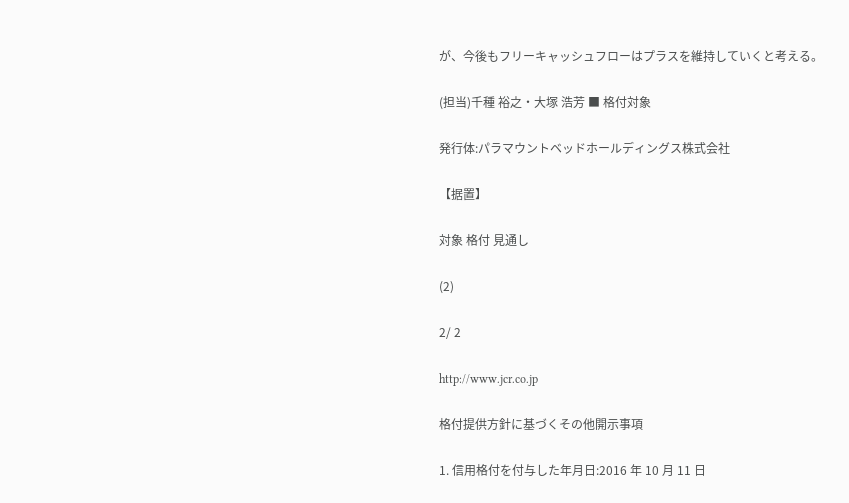が、今後もフリーキャッシュフローはプラスを維持していくと考える。

(担当)千種 裕之・大塚 浩芳 ■ 格付対象

発行体:パラマウントベッドホールディングス株式会社

【据置】

対象 格付 見通し

(2)

2/ 2

http://www.jcr.co.jp

格付提供方針に基づくその他開示事項

1. 信用格付を付与した年月日:2016 年 10 月 11 日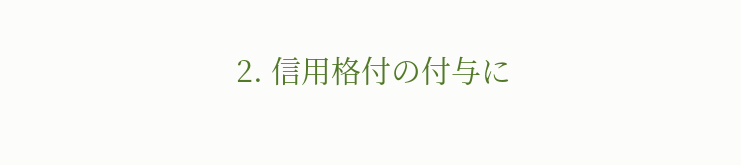2. 信用格付の付与に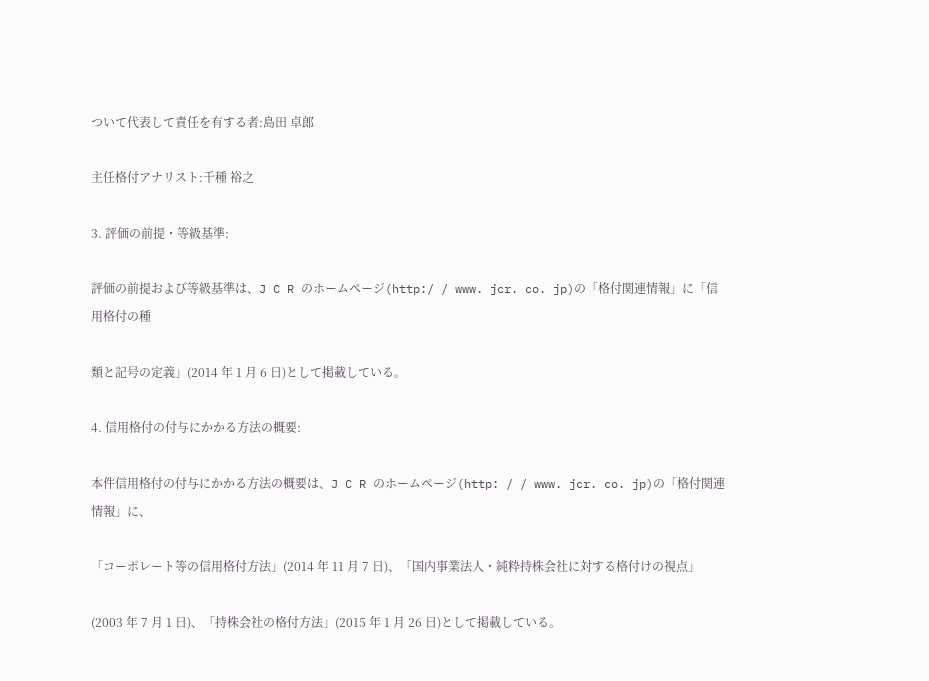ついて代表して責任を有する者:島田 卓郎

主任格付アナリスト:千種 裕之

3. 評価の前提・等級基準:

評価の前提および等級基準は、J C R のホームページ(http:/ / www. jcr. co. jp)の「格付関連情報」に「信用格付の種

類と記号の定義」(2014 年 1 月 6 日)として掲載している。

4. 信用格付の付与にかかる方法の概要:

本件信用格付の付与にかかる方法の概要は、J C R のホームページ(http: / / www. jcr. co. jp)の「格付関連情報」に、

「コーポレート等の信用格付方法」(2014 年 11 月 7 日)、「国内事業法人・純粋持株会社に対する格付けの視点」

(2003 年 7 月 1 日)、「持株会社の格付方法」(2015 年 1 月 26 日)として掲載している。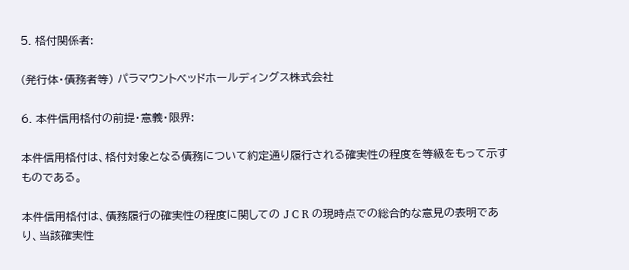5. 格付関係者:

(発行体・債務者等) パラマウントベッドホールディングス株式会社

6. 本件信用格付の前提・意義・限界:

本件信用格付は、格付対象となる債務について約定通り履行される確実性の程度を等級をもって示すものである。

本件信用格付は、債務履行の確実性の程度に関しての J C R の現時点での総合的な意見の表明であり、当該確実性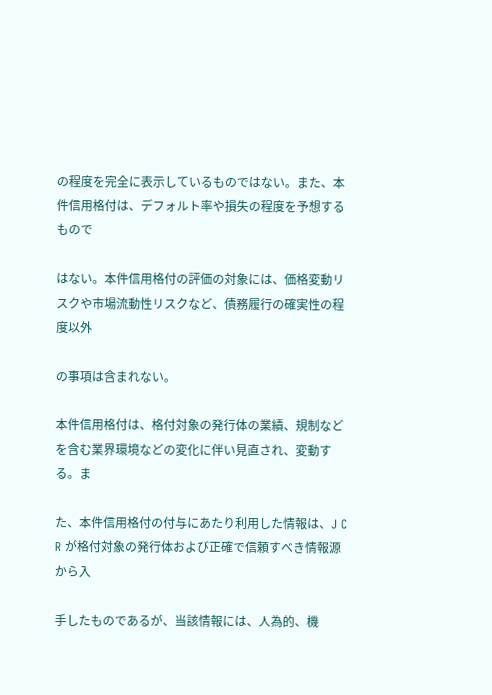の程度を完全に表示しているものではない。また、本件信用格付は、デフォルト率や損失の程度を予想するもので

はない。本件信用格付の評価の対象には、価格変動リスクや市場流動性リスクなど、債務履行の確実性の程度以外

の事項は含まれない。

本件信用格付は、格付対象の発行体の業績、規制などを含む業界環境などの変化に伴い見直され、変動する。ま

た、本件信用格付の付与にあたり利用した情報は、J C R が格付対象の発行体および正確で信頼すべき情報源から入

手したものであるが、当該情報には、人為的、機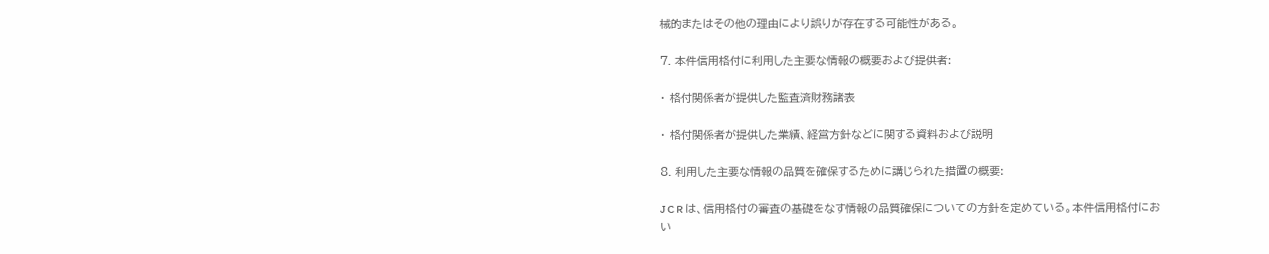械的またはその他の理由により誤りが存在する可能性がある。

7. 本件信用格付に利用した主要な情報の概要および提供者:

・ 格付関係者が提供した監査済財務諸表

・ 格付関係者が提供した業績、経営方針などに関する資料および説明

8. 利用した主要な情報の品質を確保するために講じられた措置の概要:

J C R は、信用格付の審査の基礎をなす情報の品質確保についての方針を定めている。本件信用格付におい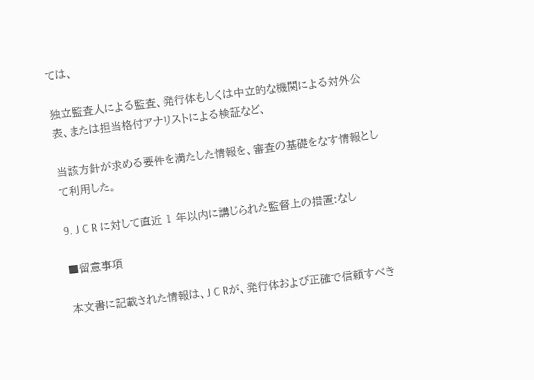ては、

独立監査人による監査、発行体もしくは中立的な機関による対外公表、または担当格付アナリストによる検証など、

当該方針が求める要件を満たした情報を、審査の基礎をなす情報として利用した。

9. J C R に対して直近 1 年以内に講じられた監督上の措置:なし

■留意事項

本文書に記載された情報は、J C Rが、発行体および正確で信頼すべき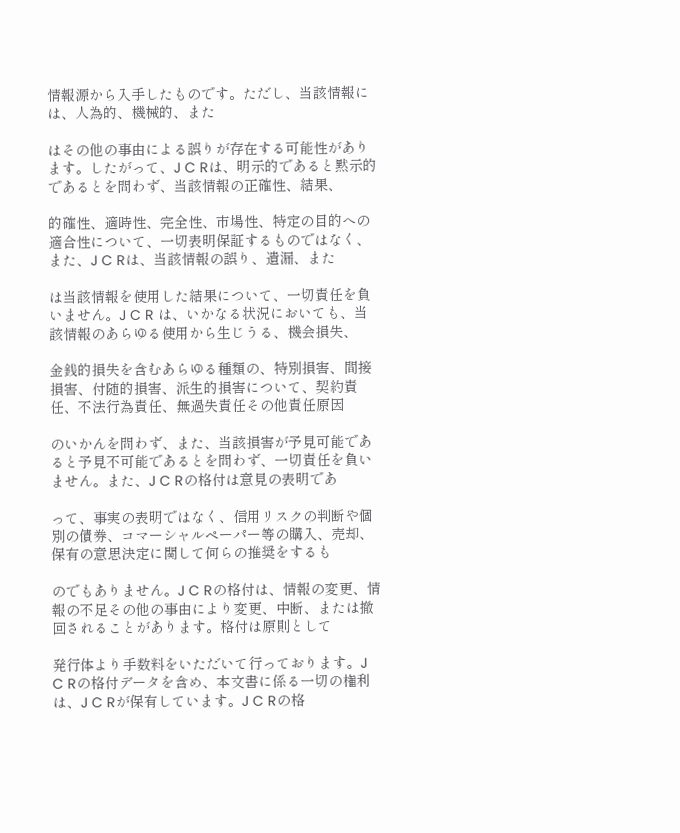情報源から入手したものです。ただし、当該情報には、人為的、機械的、また

はその他の事由による誤りが存在する可能性があります。したがって、J C Rは、明示的であると黙示的であるとを問わず、当該情報の正確性、結果、

的確性、適時性、完全性、市場性、特定の目的への適合性について、一切表明保証するものではなく、また、J C Rは、当該情報の誤り、遺漏、また

は当該情報を使用した結果について、一切責任を負いません。J C R は、いかなる状況においても、当該情報のあらゆる使用から生じうる、機会損失、

金銭的損失を含むあらゆる種類の、特別損害、間接損害、付随的損害、派生的損害について、契約責任、不法行為責任、無過失責任その他責任原因

のいかんを問わず、また、当該損害が予見可能であると予見不可能であるとを問わず、一切責任を負いません。また、J C Rの格付は意見の表明であ

って、事実の表明ではなく、信用リスクの判断や個別の債券、コマーシャルペーパー等の購入、売却、保有の意思決定に関して何らの推奨をするも

のでもありません。J C Rの格付は、情報の変更、情報の不足その他の事由により変更、中断、または撤回されることがあります。格付は原則として

発行体より手数料をいただいて行っております。J C Rの格付データを含め、本文書に係る一切の権利は、J C Rが保有しています。J C Rの格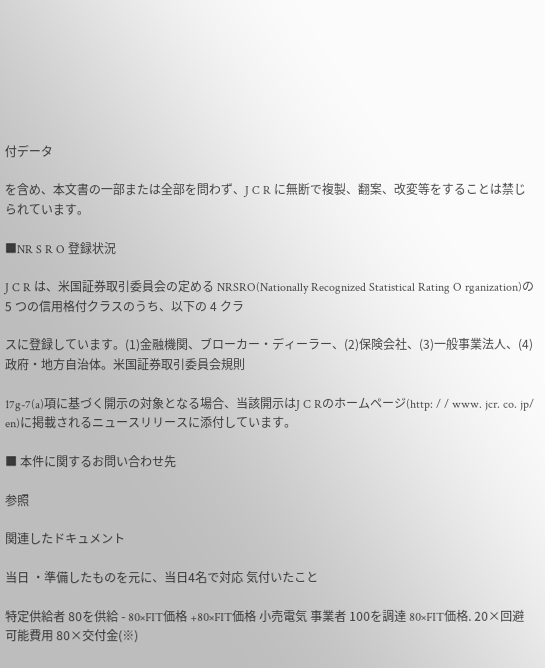付データ

を含め、本文書の一部または全部を問わず、J C R に無断で複製、翻案、改変等をすることは禁じられています。

■NR S R O 登録状況

J C R は、米国証券取引委員会の定める NRSRO(Nationally Recognized Statistical Rating O rganization)の 5 つの信用格付クラスのうち、以下の 4 クラ

スに登録しています。(1)金融機関、ブローカー・ディーラー、(2)保険会社、(3)一般事業法人、(4)政府・地方自治体。米国証券取引委員会規則

17g-7(a)項に基づく開示の対象となる場合、当該開示はJ C Rのホームページ(http: / / www. jcr. co. jp/ en)に掲載されるニュースリリースに添付しています。

■ 本件に関するお問い合わせ先

参照

関連したドキュメント

当日 ・準備したものを元に、当日4名で対応 気付いたこと

特定供給者 80を供給 - 80×FIT価格 +80×FIT価格 小売電気 事業者 100を調達 80×FIT価格. 20×回避可能費用 80×交付金(※)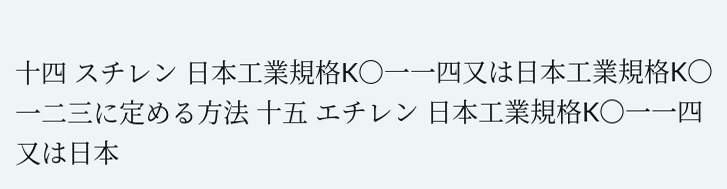十四 スチレン 日本工業規格K〇一一四又は日本工業規格K〇一二三に定める方法 十五 エチレン 日本工業規格K〇一一四又は日本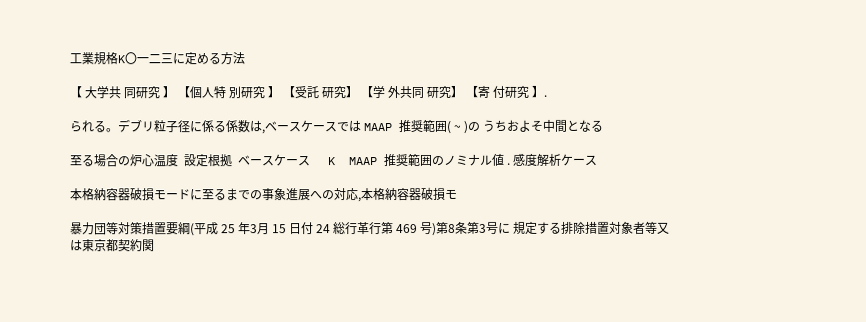工業規格K〇一二三に定める方法

【 大学共 同研究 】 【個人特 別研究 】 【受託 研究】 【学 外共同 研究】 【寄 付研究 】.

られる。デブリ粒子径に係る係数は,ベースケースでは MAAP 推奨範囲( ~ )の うちおよそ中間となる

至る場合の炉心温度  設定根拠  ベースケース      K  MAAP 推奨範囲のノミナル値 . 感度解析ケース

本格納容器破損モードに至るまでの事象進展への対応,本格納容器破損モ

暴力団等対策措置要綱(平成 25 年3月 15 日付 24 総行革行第 469 号)第8条第3号に 規定する排除措置対象者等又は東京都契約関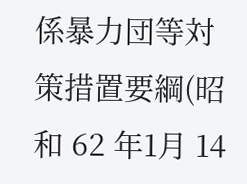係暴力団等対策措置要綱(昭和 62 年1月 14